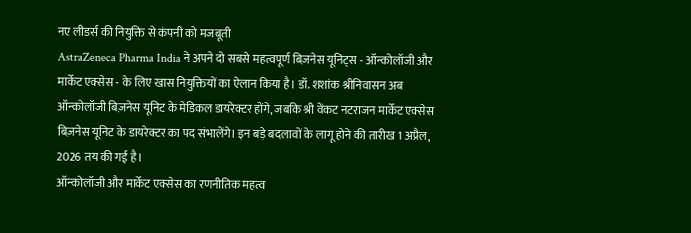नए लीडर्स की नियुक्ति से कंपनी को मजबूती
AstraZeneca Pharma India ने अपने दो सबसे महत्वपूर्ण बिज़नेस यूनिट्स - ऑन्कोलॉजी और मार्केट एक्सेस - के लिए खास नियुक्तियों का ऐलान किया है। डॉ. शशांक श्रीनिवासन अब ऑन्कोलॉजी बिज़नेस यूनिट के मेडिकल डायरेक्टर होंगे, जबकि श्री वेंकट नटराजन मार्केट एक्सेस बिज़नेस यूनिट के डायरेक्टर का पद संभालेंगे। इन बड़े बदलावों के लागू होने की तारीख 1 अप्रैल, 2026 तय की गई है।
ऑन्कोलॉजी और मार्केट एक्सेस का रणनीतिक महत्व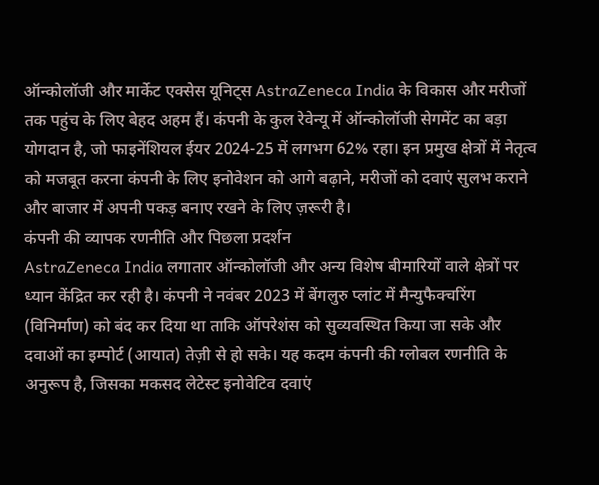ऑन्कोलॉजी और मार्केट एक्सेस यूनिट्स AstraZeneca India के विकास और मरीजों तक पहुंच के लिए बेहद अहम हैं। कंपनी के कुल रेवेन्यू में ऑन्कोलॉजी सेगमेंट का बड़ा योगदान है, जो फाइनेंशियल ईयर 2024-25 में लगभग 62% रहा। इन प्रमुख क्षेत्रों में नेतृत्व को मजबूत करना कंपनी के लिए इनोवेशन को आगे बढ़ाने, मरीजों को दवाएं सुलभ कराने और बाजार में अपनी पकड़ बनाए रखने के लिए ज़रूरी है।
कंपनी की व्यापक रणनीति और पिछला प्रदर्शन
AstraZeneca India लगातार ऑन्कोलॉजी और अन्य विशेष बीमारियों वाले क्षेत्रों पर ध्यान केंद्रित कर रही है। कंपनी ने नवंबर 2023 में बेंगलुरु प्लांट में मैन्युफैक्चरिंग (विनिर्माण) को बंद कर दिया था ताकि ऑपरेशंस को सुव्यवस्थित किया जा सके और दवाओं का इम्पोर्ट (आयात) तेज़ी से हो सके। यह कदम कंपनी की ग्लोबल रणनीति के अनुरूप है, जिसका मकसद लेटेस्ट इनोवेटिव दवाएं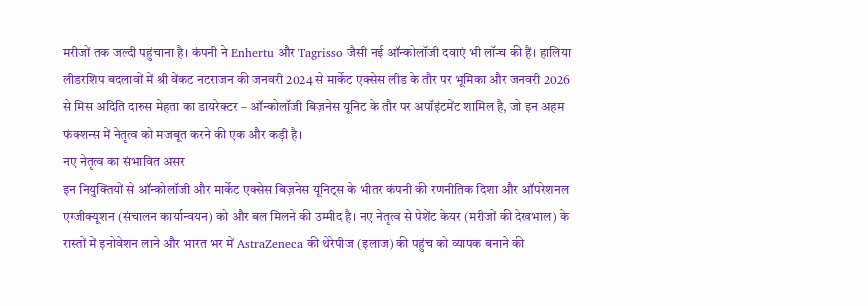मरीजों तक जल्दी पहुंचाना है। कंपनी ने Enhertu और Tagrisso जैसी नई ऑन्कोलॉजी दवाएं भी लॉन्च की हैं। हालिया लीडरशिप बदलावों में श्री वेंकट नटराजन की जनवरी 2024 से मार्केट एक्सेस लीड के तौर पर भूमिका और जनवरी 2026 से मिस अदिति दारुस मेहता का डायरेक्टर – ऑन्कोलॉजी बिज़नेस यूनिट के तौर पर अपॉइंटमेंट शामिल है, जो इन अहम फंक्शन्स में नेतृत्व को मजबूत करने की एक और कड़ी है।
नए नेतृत्व का संभावित असर
इन नियुक्तियों से ऑन्कोलॉजी और मार्केट एक्सेस बिज़नेस यूनिट्स के भीतर कंपनी की रणनीतिक दिशा और ऑपरेशनल एग्जीक्यूशन (संचालन कार्यान्वयन) को और बल मिलने की उम्मीद है। नए नेतृत्व से पेशेंट केयर (मरीजों की देखभाल) के रास्तों में इनोवेशन लाने और भारत भर में AstraZeneca की थेरेपीज (इलाज) की पहुंच को व्यापक बनाने की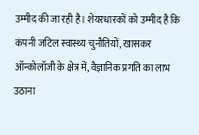उम्मीद की जा रही है। शेयरधारकों को उम्मीद है कि कंपनी जटिल स्वास्थ्य चुनौतियों, खासकर ऑन्कोलॉजी के क्षेत्र में, वैज्ञानिक प्रगति का लाभ उठाना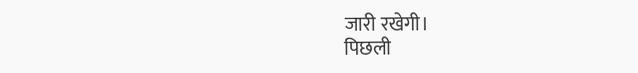जारी रखेगी।
पिछली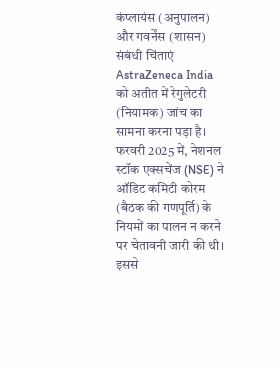कंप्लायंस (अनुपालन) और गवर्नेंस (शासन) संबंधी चिंताएं
AstraZeneca India को अतीत में रेगुलेटरी (नियामक) जांच का सामना करना पड़ा है। फरवरी 2025 में, नेशनल स्टॉक एक्सचेंज (NSE) ने ऑडिट कमिटी कोरम (बैठक की गणपूर्ति) के नियमों का पालन न करने पर चेतावनी जारी की थी। इससे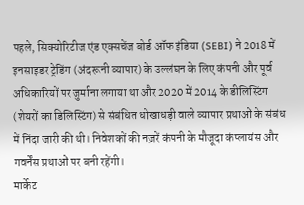पहले, सिक्योरिटीज एंड एक्सचेंज बोर्ड ऑफ इंडिया (SEBI) ने 2018 में इनसाइडर ट्रेडिंग (अंदरूनी व्यापार) के उल्लंघन के लिए कंपनी और पूर्व अधिकारियों पर जुर्माना लगाया था और 2020 में 2014 के डीलिस्टिंग (शेयरों का डिलिस्टिंग) से संबंधित धोखाधड़ी वाले व्यापार प्रथाओं के संबंध में निंदा जारी की थी। निवेशकों की नज़रें कंपनी के मौजूदा कंप्लायंस और गवर्नेंस प्रथाओं पर बनी रहेंगी।
मार्केट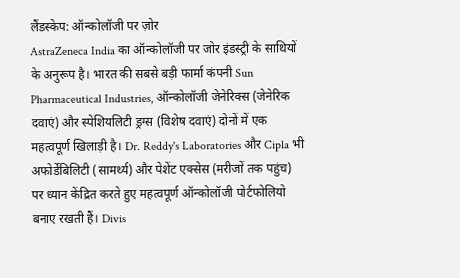लैंडस्केप: ऑन्कोलॉजी पर ज़ोर
AstraZeneca India का ऑन्कोलॉजी पर जोर इंडस्ट्री के साथियों के अनुरूप है। भारत की सबसे बड़ी फार्मा कंपनी Sun Pharmaceutical Industries, ऑन्कोलॉजी जेनेरिक्स (जेनेरिक दवाएं) और स्पेशियलिटी ड्रग्स (विशेष दवाएं) दोनों में एक महत्वपूर्ण खिलाड़ी है। Dr. Reddy's Laboratories और Cipla भी अफोर्डेबिलिटी (सामर्थ्य) और पेशेंट एक्सेस (मरीजों तक पहुंच) पर ध्यान केंद्रित करते हुए महत्वपूर्ण ऑन्कोलॉजी पोर्टफोलियो बनाए रखती हैं। Divis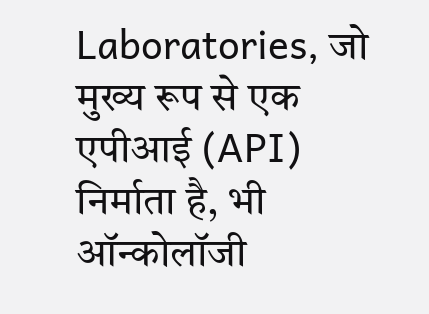Laboratories, जो मुख्य रूप से एक एपीआई (API) निर्माता है, भी ऑन्कोलॉजी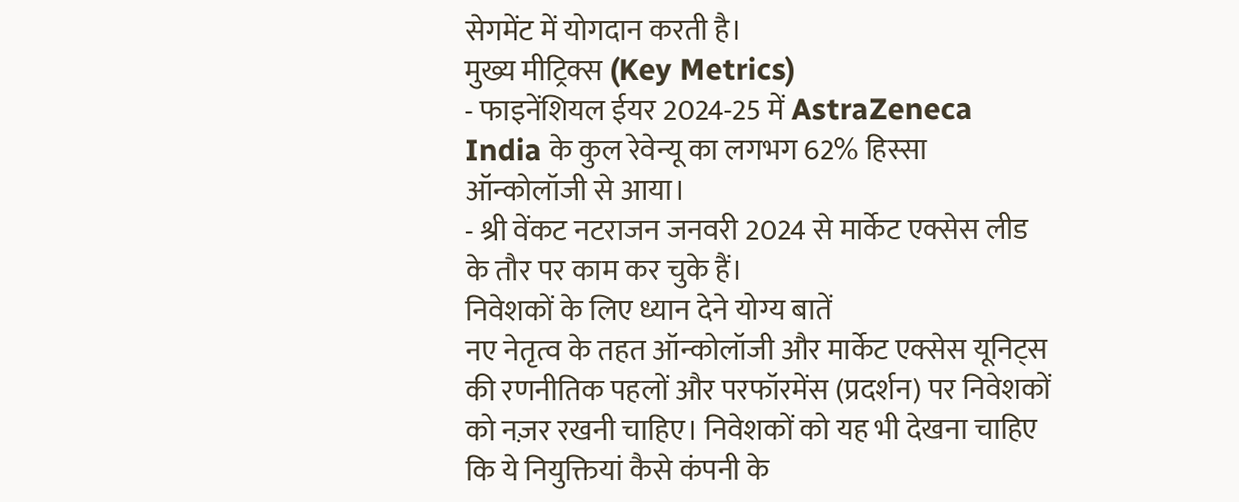सेगमेंट में योगदान करती है।
मुख्य मीट्रिक्स (Key Metrics)
- फाइनेंशियल ईयर 2024-25 में AstraZeneca India के कुल रेवेन्यू का लगभग 62% हिस्सा ऑन्कोलॉजी से आया।
- श्री वेंकट नटराजन जनवरी 2024 से मार्केट एक्सेस लीड के तौर पर काम कर चुके हैं।
निवेशकों के लिए ध्यान देने योग्य बातें
नए नेतृत्व के तहत ऑन्कोलॉजी और मार्केट एक्सेस यूनिट्स की रणनीतिक पहलों और परफॉरमेंस (प्रदर्शन) पर निवेशकों को नज़र रखनी चाहिए। निवेशकों को यह भी देखना चाहिए कि ये नियुक्तियां कैसे कंपनी के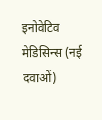इनोवेटिव मेडिसिन्स (नई दवाओं)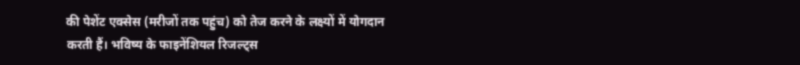की पेशेंट एक्सेस (मरीजों तक पहुंच) को तेज करने के लक्ष्यों में योगदान करती हैं। भविष्य के फाइनेंशियल रिजल्ट्स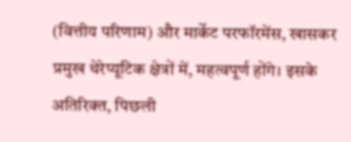(वित्तीय परिणाम) और मार्केट परफॉरमेंस, खासकर प्रमुख थेरेप्यूटिक क्षेत्रों में, महत्वपूर्ण होंगे। इसके अतिरिक्त, पिछली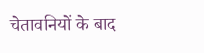चेतावनियों के बाद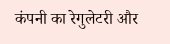कंपनी का रेगुलेटरी और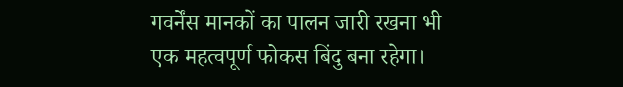गवर्नेंस मानकों का पालन जारी रखना भी एक महत्वपूर्ण फोकस बिंदु बना रहेगा।